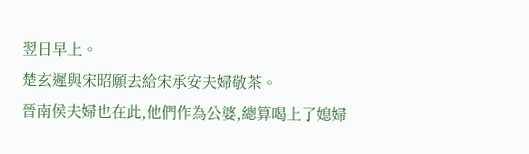翌日早上。
楚玄遲與宋昭願去給宋承安夫婦敬茶。
晉南侯夫婦也在此,他們作為公婆,總算喝上了媳婦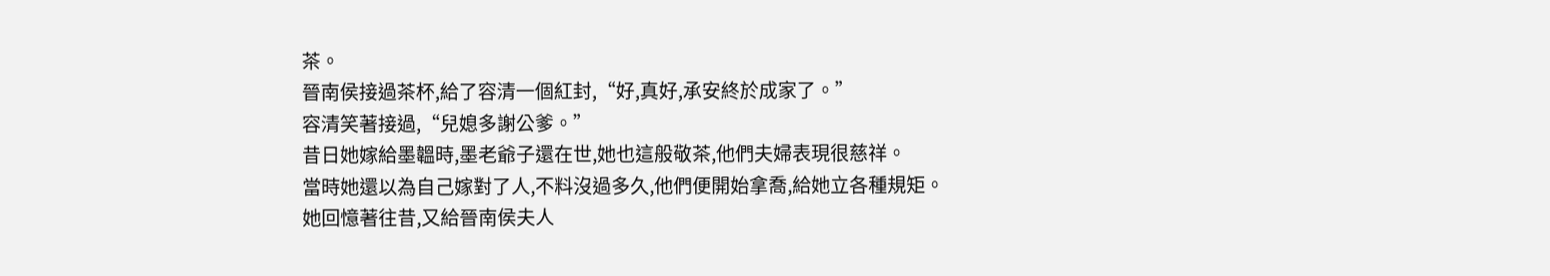茶。
晉南侯接過茶杯,給了容清一個紅封,“好,真好,承安終於成家了。”
容清笑著接過,“兒媳多謝公爹。”
昔日她嫁給墨韞時,墨老爺子還在世,她也這般敬茶,他們夫婦表現很慈祥。
當時她還以為自己嫁對了人,不料沒過多久,他們便開始拿喬,給她立各種規矩。
她回憶著往昔,又給晉南侯夫人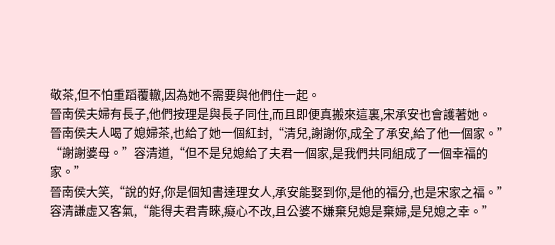敬茶,但不怕重蹈覆轍,因為她不需要與他們住一起。
晉南侯夫婦有長子,他們按理是與長子同住,而且即便真搬來這裏,宋承安也會護著她。
晉南侯夫人喝了媳婦茶,也給了她一個紅封,“清兒,謝謝你,成全了承安,給了他一個家。”
“謝謝婆母。”容清道,“但不是兒媳給了夫君一個家,是我們共同組成了一個幸福的家。”
晉南侯大笑,“說的好,你是個知書達理女人,承安能娶到你,是他的福分,也是宋家之福。”
容清謙虛又客氣,“能得夫君青睞,癡心不改,且公婆不嫌棄兒媳是棄婦,是兒媳之幸。”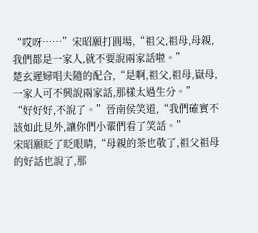“哎呀……”宋昭願打圓場,“祖父,祖母,母親,我們都是一家人,就不要說兩家話啦。”
楚玄遲婦唱夫隨的配合,“是啊,祖父,祖母,嶽母,一家人可不興說兩家話,那樣太過生分。”
“好好好,不說了。”晉南侯笑道,“我們確實不該如此見外,讓你們小輩們看了笑話。”
宋昭願眨了眨眼睛,“母親的茶也敬了,祖父祖母的好話也說了,那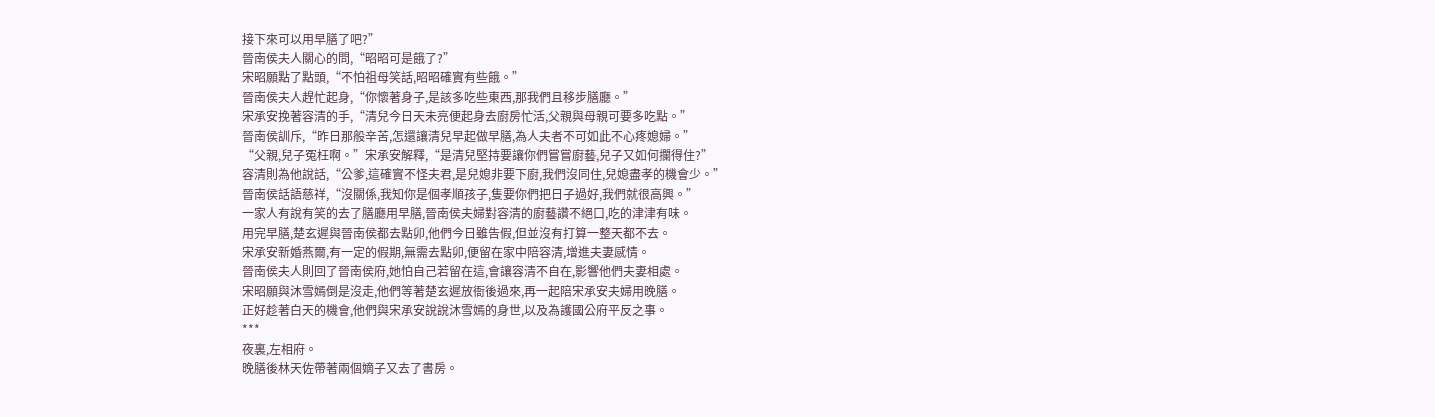接下來可以用早膳了吧?”
晉南侯夫人關心的問,“昭昭可是餓了?”
宋昭願點了點頭,“不怕祖母笑話,昭昭確實有些餓。”
晉南侯夫人趕忙起身,“你懷著身子,是該多吃些東西,那我們且移步膳廳。”
宋承安挽著容清的手,“清兒今日天未亮便起身去廚房忙活,父親與母親可要多吃點。”
晉南侯訓斥,“昨日那般辛苦,怎還讓清兒早起做早膳,為人夫者不可如此不心疼媳婦。”
“父親,兒子冤枉啊。”宋承安解釋,“是清兒堅持要讓你們嘗嘗廚藝,兒子又如何攔得住?”
容清則為他說話,“公爹,這確實不怪夫君,是兒媳非要下廚,我們沒同住,兒媳盡孝的機會少。”
晉南侯話語慈祥,“沒關係,我知你是個孝順孩子,隻要你們把日子過好,我們就很高興。”
一家人有說有笑的去了膳廳用早膳,晉南侯夫婦對容清的廚藝讚不絕口,吃的津津有味。
用完早膳,楚玄遲與晉南侯都去點卯,他們今日雖告假,但並沒有打算一整天都不去。
宋承安新婚燕爾,有一定的假期,無需去點卯,便留在家中陪容清,增進夫妻感情。
晉南侯夫人則回了晉南侯府,她怕自己若留在這,會讓容清不自在,影響他們夫妻相處。
宋昭願與沐雪嫣倒是沒走,他們等著楚玄遲放衙後過來,再一起陪宋承安夫婦用晚膳。
正好趁著白天的機會,他們與宋承安說說沐雪嫣的身世,以及為護國公府平反之事。
***
夜裏,左相府。
晚膳後林天佐帶著兩個嫡子又去了書房。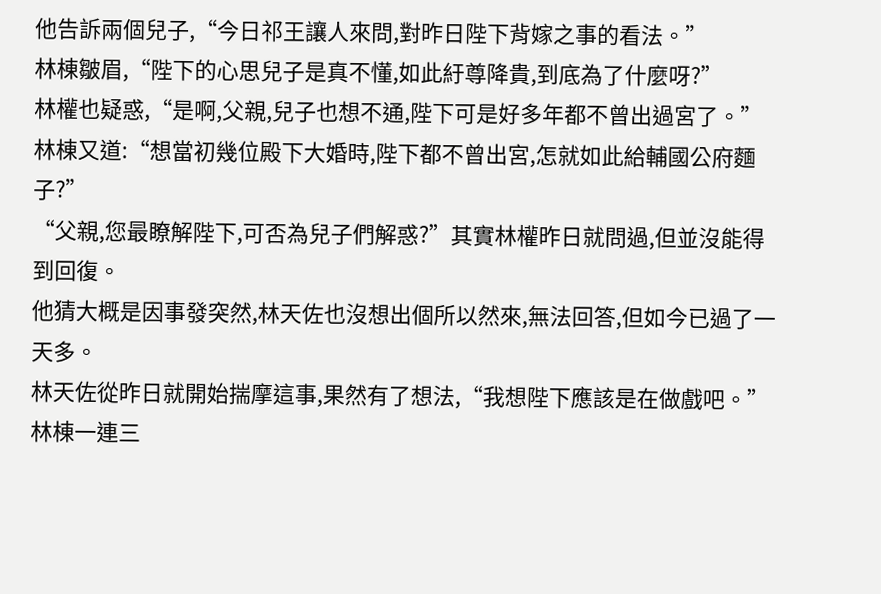他告訴兩個兒子,“今日祁王讓人來問,對昨日陛下背嫁之事的看法。”
林棟皺眉,“陛下的心思兒子是真不懂,如此紆尊降貴,到底為了什麼呀?”
林權也疑惑,“是啊,父親,兒子也想不通,陛下可是好多年都不曾出過宮了。”
林棟又道:“想當初幾位殿下大婚時,陛下都不曾出宮,怎就如此給輔國公府麵子?”
“父親,您最瞭解陛下,可否為兒子們解惑?”其實林權昨日就問過,但並沒能得到回復。
他猜大概是因事發突然,林天佐也沒想出個所以然來,無法回答,但如今已過了一天多。
林天佐從昨日就開始揣摩這事,果然有了想法,“我想陛下應該是在做戲吧。”
林棟一連三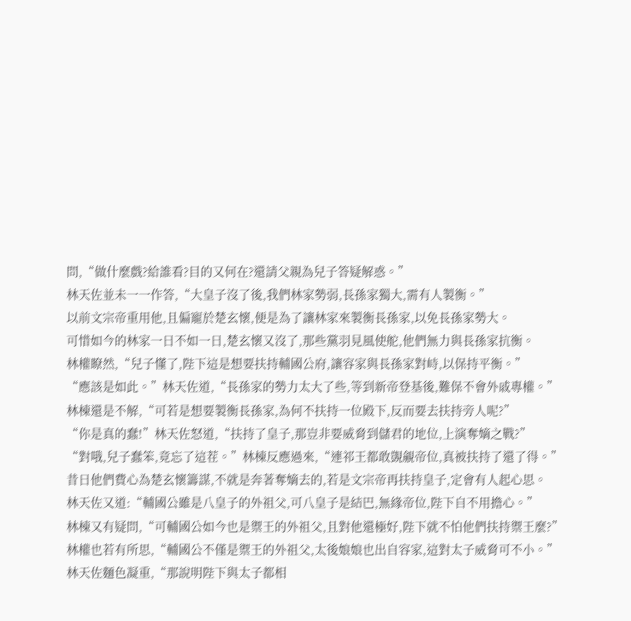問,“做什麼戲?給誰看?目的又何在?還請父親為兒子答疑解惑。”
林天佐並未一一作答,“大皇子沒了後,我們林家勢弱,長孫家獨大,需有人製衡。”
以前文宗帝重用他,且偏寵於楚玄懷,便是為了讓林家來製衡長孫家,以免長孫家勢大。
可惜如今的林家一日不如一日,楚玄懷又沒了,那些黨羽見風使舵,他們無力與長孫家抗衡。
林權瞭然,“兒子懂了,陛下這是想要扶持輔國公府,讓容家與長孫家對峙,以保持平衡。”
“應該是如此。”林天佐道,“長孫家的勢力太大了些,等到新帝登基後,難保不會外戚專權。”
林棟還是不解,“可若是想要製衡長孫家,為何不扶持一位殿下,反而要去扶持旁人呢?”
“你是真的蠢!”林天佐怒道,“扶持了皇子,那豈非要威脅到儲君的地位,上演奪嫡之戰?”
“對哦,兒子蠢笨,竟忘了這茬。”林棟反應過來,“連祁王都敢覬覦帝位,真被扶持了還了得。”
昔日他們費心為楚玄懷籌謀,不就是奔著奪嫡去的,若是文宗帝再扶持皇子,定會有人起心思。
林天佐又道:“輔國公雖是八皇子的外祖父,可八皇子是結巴,無緣帝位,陛下自不用擔心。”
林棟又有疑問,“可輔國公如今也是禦王的外祖父,且對他還極好,陛下就不怕他們扶持禦王麼?”
林權也若有所思,“輔國公不僅是禦王的外祖父,太後娘娘也出自容家,這對太子威脅可不小。”
林天佐麵色凝重,“那說明陛下與太子都相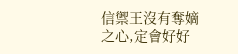信禦王沒有奪嫡之心,定會好好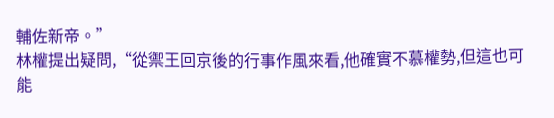輔佐新帝。”
林權提出疑問,“從禦王回京後的行事作風來看,他確實不慕權勢,但這也可能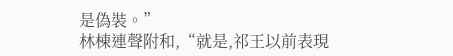是偽裝。”
林棟連聲附和,“就是,祁王以前表現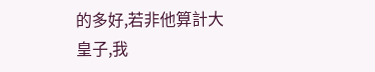的多好,若非他算計大皇子,我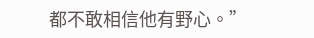都不敢相信他有野心。”